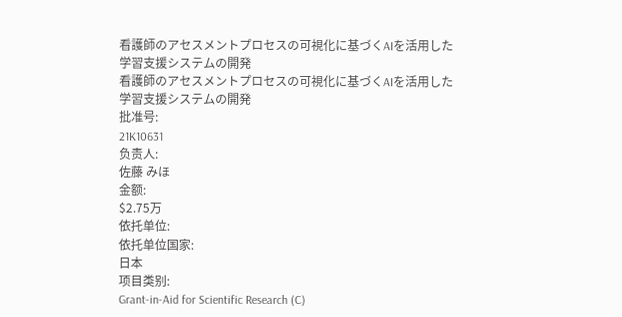看護師のアセスメントプロセスの可視化に基づくAIを活用した学習支援システムの開発
看護師のアセスメントプロセスの可視化に基づくAIを活用した学習支援システムの開発
批准号:
21K10631
负责人:
佐藤 みほ
金额:
$2.75万
依托单位:
依托单位国家:
日本
项目类别:
Grant-in-Aid for Scientific Research (C)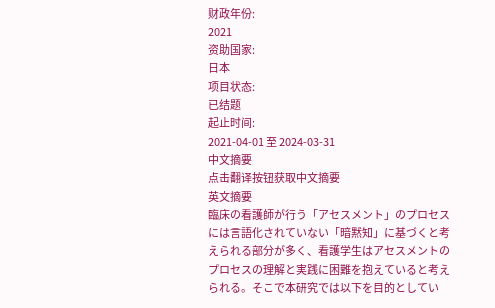财政年份:
2021
资助国家:
日本
项目状态:
已结题
起止时间:
2021-04-01 至 2024-03-31
中文摘要
点击翻译按钮获取中文摘要
英文摘要
臨床の看護師が行う「アセスメント」のプロセスには言語化されていない「暗黙知」に基づくと考えられる部分が多く、看護学生はアセスメントのプロセスの理解と実践に困難を抱えていると考えられる。そこで本研究では以下を目的としてい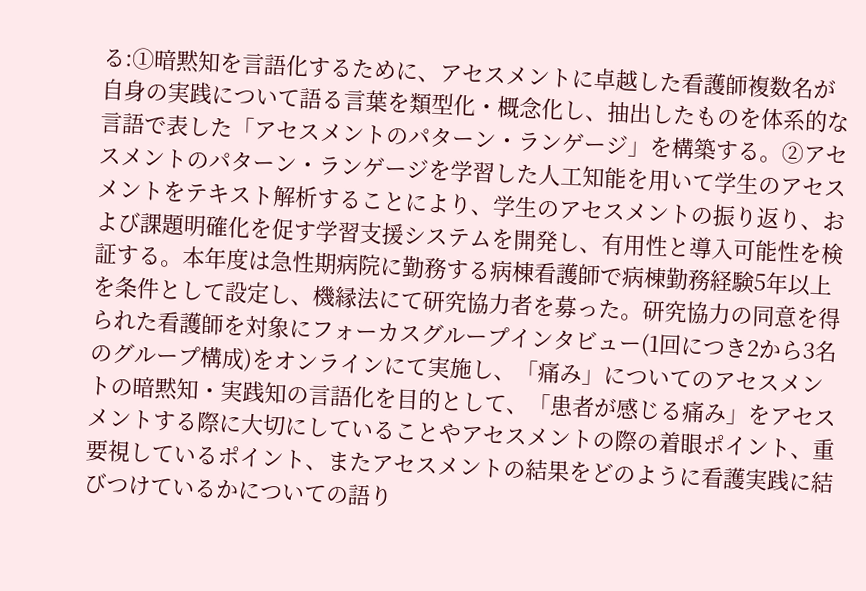る:①暗黙知を言語化するために、アセスメントに卓越した看護師複数名が自身の実践について語る言葉を類型化・概念化し、抽出したものを体系的な言語で表した「アセスメントのパターン・ランゲージ」を構築する。②アセスメントのパターン・ランゲージを学習した人工知能を用いて学生のアセスメントをテキスト解析することにより、学生のアセスメントの振り返り、および課題明確化を促す学習支援システムを開発し、有用性と導入可能性を検証する。本年度は急性期病院に勤務する病棟看護師で病棟勤務経験5年以上を条件として設定し、機縁法にて研究協力者を募った。研究協力の同意を得られた看護師を対象にフォーカスグループインタビュー(1回につき2から3名のグループ構成)をオンラインにて実施し、「痛み」についてのアセスメントの暗黙知・実践知の言語化を目的として、「患者が感じる痛み」をアセスメントする際に大切にしていることやアセスメントの際の着眼ポイント、重要視しているポイント、またアセスメントの結果をどのように看護実践に結びつけているかについての語り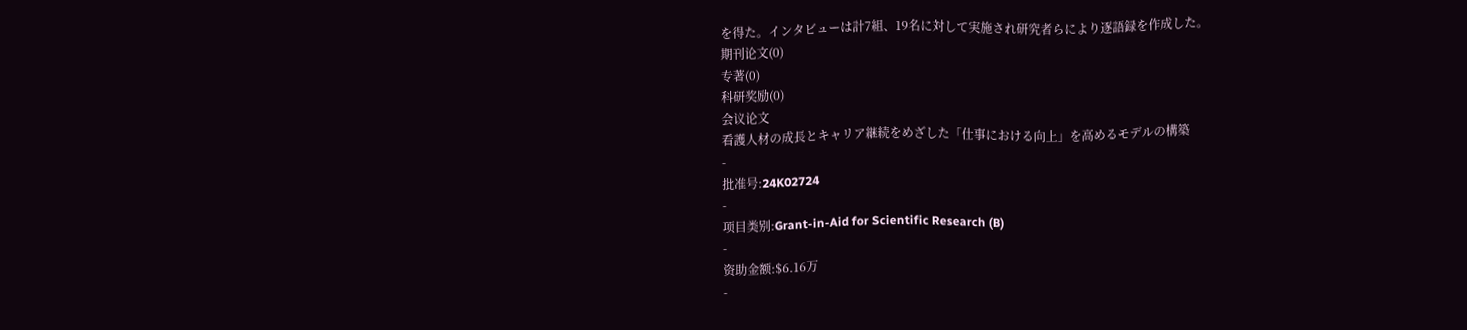を得た。インタビューは計7組、19名に対して実施され研究者らにより逐語録を作成した。
期刊论文(0)
专著(0)
科研奖励(0)
会议论文
看護人材の成長とキャリア継続をめざした「仕事における向上」を高めるモデルの構築
-
批准号:24K02724
-
项目类别:Grant-in-Aid for Scientific Research (B)
-
资助金额:$6.16万
-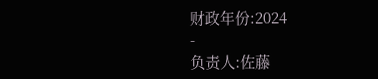财政年份:2024
-
负责人:佐藤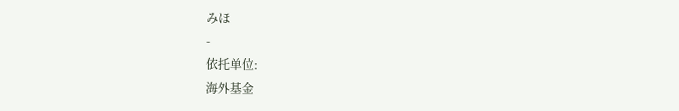みほ
-
依托单位:
海外基金